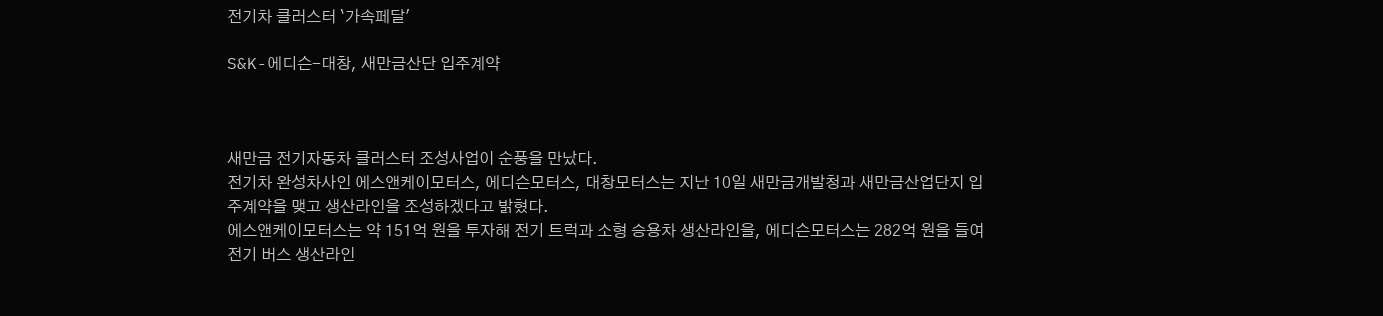전기차 클러스터 `가속페달'

S&K-에디슨-대창, 새만금산단 입주계약



새만금 전기자동차 클러스터 조성사업이 순풍을 만났다.
전기차 완성차사인 에스앤케이모터스, 에디슨모터스, 대창모터스는 지난 10일 새만금개발청과 새만금산업단지 입주계약을 맺고 생산라인을 조성하겠다고 밝혔다.
에스앤케이모터스는 약 151억 원을 투자해 전기 트럭과 소형 승용차 생산라인을, 에디슨모터스는 282억 원을 들여 전기 버스 생산라인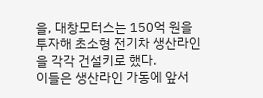을, 대창모터스는 150억 원을 투자해 초소형 전기차 생산라인을 각각 건설키로 했다.
이들은 생산라인 가동에 앞서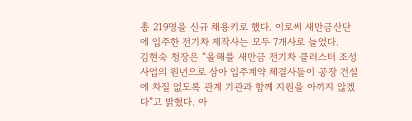총 219명을 신규 채용키로 했다. 이로써 새만금산단에 입주한 전기차 제작사는 모두 7개사로 늘었다.
김현숙 청장은 “올해를 새만금 전기차 클러스터 조성사업의 원년으로 삼아 입주계약 체결사들이 공장 건설에 차질 없도록 관계 기관과 함께 지원을 아끼지 않겠다”고 밝혔다. 아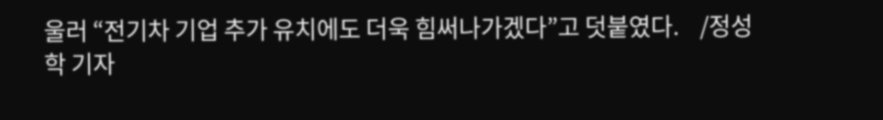울러 “전기차 기업 추가 유치에도 더욱 힘써나가겠다”고 덧붙였다.    /정성학 기자